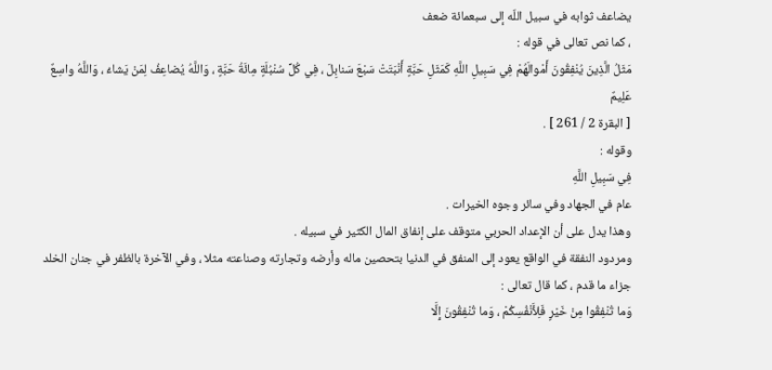يضاعف ثوابه في سبيل اللّه إلى سبعمائة ضعف
، كما نص تعالى في قوله :
مَثَلُ الَّذِينَ يُنْفِقُونَ أَمْوالَهُمْ فِي سَبِيلِ اللَّهِ كَمَثَلِ حَبَّةٍ أَنْبَتَتْ سَبْعَ سَنابِلَ ، فِي كُلِّ سُنْبُلَةٍ مِائَةُ حَبَّةٍ ، وَاللَّهُ يُضاعِفُ لِمَنْ يَشاءُ ، وَاللَّهُ واسِعٌ عَلِيمٌ
[ البقرة 2 / 261 ] .
وقوله :
فِي سَبِيلِ اللَّهِ
عام في الجهاد وفي سائر وجوه الخيرات .
وهذا يدل على أن الإعداد الحربي متوقف على إنفاق المال الكثير في سبيله .
ومردود النفقة في الواقع يعود إلى المنفق في الدنيا بتحصين ماله وأرضه وتجارته وصناعته مثلا ، وفي الآخرة بالظفر في جنان الخلد جزاء ما قدم ، كما قال تعالى :
وَما تُنْفِقُوا مِنْ خَيْرٍ فَلِأَنْفُسِكُمْ ، وَما تُنْفِقُونَ إِلَّا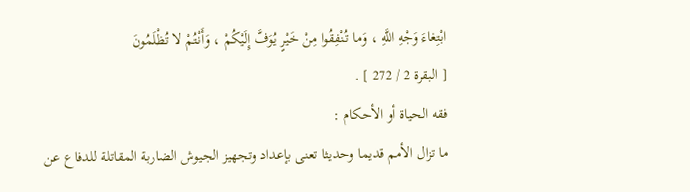ابْتِغاءَ وَجْهِ اللَّهِ ، وَما تُنْفِقُوا مِنْ خَيْرٍ يُوَفَّ إِلَيْكُمْ ، وَأَنْتُمْ لا تُظْلَمُونَ
[ البقرة 2 / 272 ] .
فقه الحياة أو الأحكام :
ما تزال الأمم قديما وحديثا تعنى بإعداد وتجهيز الجيوش الضاربة المقاتلة للدفاع عن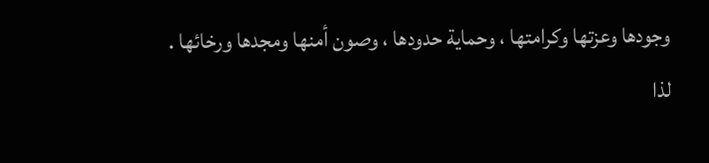وجودها وعزتها وكرامتها ، وحماية حدودها ، وصون أمنها ومجدها ورخائها .
لذا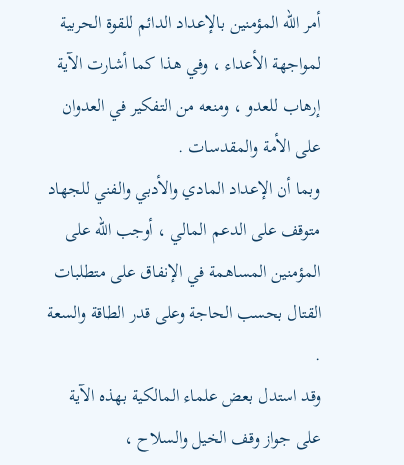أمر اللّه المؤمنين بالإعداد الدائم للقوة الحربية لمواجهة الأعداء ، وفي هذا كما أشارت الآية إرهاب للعدو ، ومنعه من التفكير في العدوان على الأمة والمقدسات .
وبما أن الإعداد المادي والأدبي والفني للجهاد متوقف على الدعم المالي ، أوجب اللّه على المؤمنين المساهمة في الإنفاق على متطلبات القتال بحسب الحاجة وعلى قدر الطاقة والسعة .
وقد استدل بعض علماء المالكية بهذه الآية على جواز وقف الخيل والسلاح ،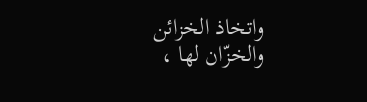واتخاذ الخزائن والخزّان لها ،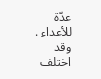عدّة للأعداء . وقد اختلف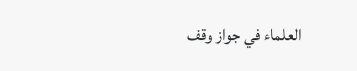العلماء في جواز وقف